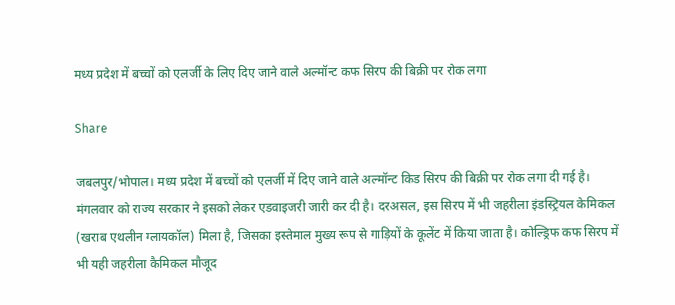मध्य प्रदेश में बच्चों को एलर्जी के लिए दिए जाने वाले अल्मॉन्ट कफ सिरप की बिक्री पर रोक लगा

Share

जबलपुर/भोपाल। मध्य प्रदेश में बच्चों को एलर्जी में दिए जाने वाले अल्मॉन्ट किड सिरप की बिक्री पर रोक लगा दी गई है। मंगलवार को राज्य सरकार ने इसको लेकर एडवाइजरी जारी कर दी है। दरअसल, इस सिरप में भी जहरीला इंडस्ट्रियल केमिकल (खराब एथलीन ग्लायकॉल) मिला है, जिसका इस्तेमाल मुख्य रूप से गाड़ियों के कूलेंट में किया जाता है। कोल्ड्रिफ कफ सिरप में भी यही जहरीला कैमिकल मौजूद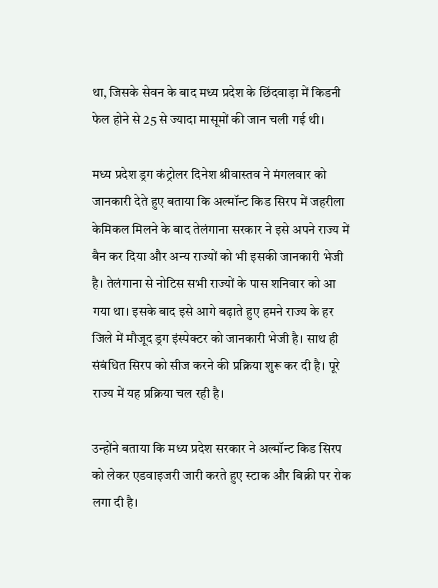था, जिसके सेवन के बाद मध्य प्रदेश के छिंदवाड़ा में किडनी फेल होने से 25 से ज्यादा मासूमों की जान चली गई थी।

मध्य प्रदेश ड्रग कंट्रोलर दिनेश श्रीवास्तव ने मंगलवार को जानकारी देते हुए बताया कि अल्मॉन्ट किड सिरप में जहरीला केमिकल मिलने के बाद तेलंगाना सरकार ने इसे अपने राज्य में बैन कर दिया और अन्य राज्यों को भी इसकी जानकारी भेजी है। तेलंगाना से नोटिस सभी राज्यों के पास शनिवार को आ गया था। इसके बाद इसे आगे बढ़ाते हुए हमने राज्य के हर जिले में मौजूद ड्रग इंस्पेक्टर को जानकारी भेजी है। साथ ही संबंधित सिरप को सीज करने की प्रक्रिया शुरू कर दी है। पूरे राज्य में यह प्रक्रिया चल रही है।

उन्होंने बताया कि मध्य प्रदेश सरकार ने अल्मॉन्ट किड सिरप को लेकर एडवाइजरी जारी करते हुए स्टाक और बिक्री पर रोक लगा दी है।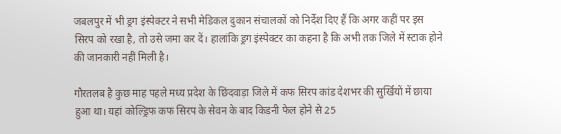जबलपुर में भी ड्रग इंस्पेक्टर ने सभी मेडिकल दुकान संचालकों को निर्देश दिए हैं कि अगर कहीं पर इस सिरप को रखा है, तो उसे जमा कर दें। हालांकि ड्रग इंस्पेक्टर का कहना है कि अभी तक जिले में स्टाक होने की जानकारी नहीं मिली है।

गौरतलब है कुछ माह पहले मध्य प्रदेश के छिंदवाड़ा जिले में कफ सिरप कांड देशभर की सुर्खियों में छाया हुआ था। यहां कोल्ड्रिफ कफ सिरप के सेवन के बाद किडनी फेल होने से 25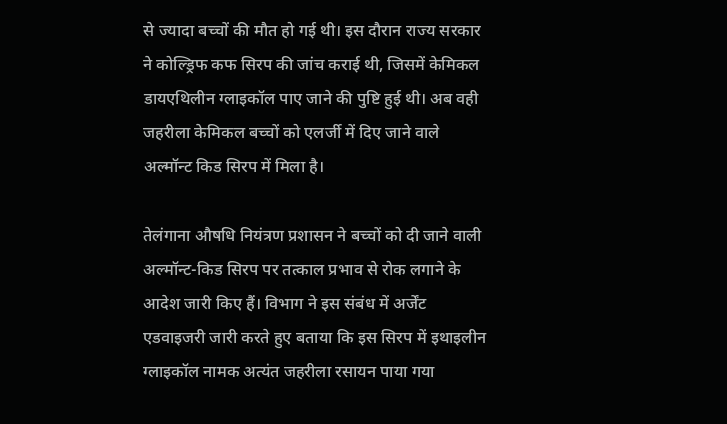से ज्यादा बच्चों की मौत हो गई थी। इस दौरान राज्य सरकार ने कोल्ड्रिफ कफ सिरप की जांच कराई थी, जिसमें केमिकल डायएथिलीन ग्लाइकॉल पाए जाने की पुष्टि हुई थी। अब वही जहरीला केमिकल बच्चों को एलर्जी में दिए जाने वाले अल्मॉन्ट किड सिरप में मिला है।

तेलंगाना औषधि नियंत्रण प्रशासन ने बच्चों को दी जाने वाली अल्मॉन्ट-किड सिरप पर तत्काल प्रभाव से रोक लगाने के आदेश जारी किए हैं। विभाग ने इस संबंध में अर्जेंट एडवाइजरी जारी करते हुए बताया कि इस सिरप में इथाइलीन ग्लाइकॉल नामक अत्यंत जहरीला रसायन पाया गया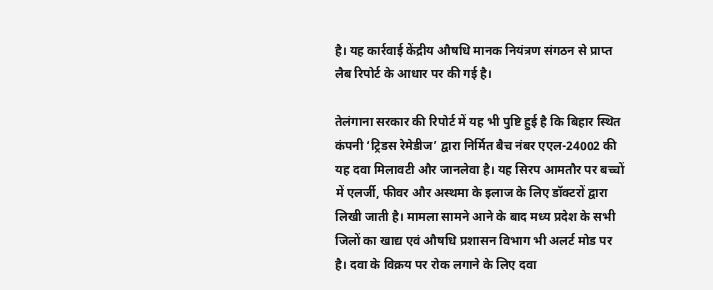है। यह कार्रवाई केंद्रीय औषधि मानक नियंत्रण संगठन से प्राप्त लैब रिपोर्ट के आधार पर की गई है।

तेलंगाना सरकार की रिपोर्ट में यह भी पुष्टि हुई है कि बिहार स्थित कंपनी ‘ट्रिडस रेमेडीज’ द्वारा निर्मित बैच नंबर एएल-24002 की यह दवा मिलावटी और जानलेवा है। यह सिरप आमतौर पर बच्चों में एलर्जी, फीवर और अस्थमा के इलाज के लिए डॉक्टरों द्वारा लिखी जाती है। मामला सामने आने के बाद मध्य प्रदेश के सभी जिलों का खाद्य एवं औषधि प्रशासन विभाग भी अलर्ट मोड पर है। दवा के विक्रय पर रोक लगाने के लिए दवा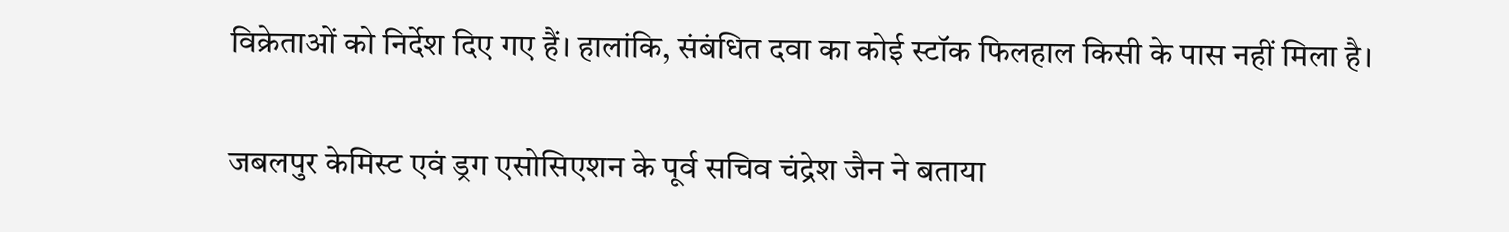विक्रेताओं को निर्देश दिए गए हैं। हालांकि, संबंधित दवा का कोई स्टॉक फिलहाल किसी के पास नहीं मिला है।

जबलपुर केमिस्ट एवं ड्रग एसोसिएशन के पूर्व सचिव चंद्रेश जैन ने बताया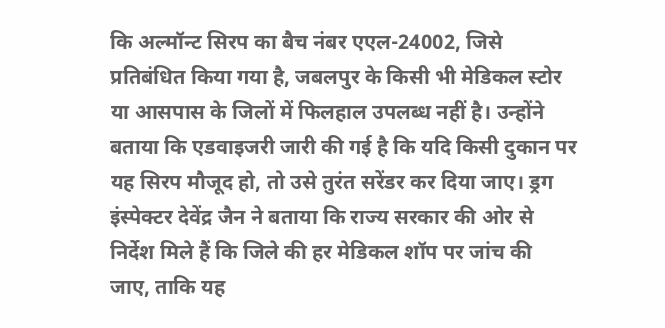कि अल्मॉन्ट सिरप का बैच नंबर एएल-24002, जिसे प्रतिबंधित किया गया है, जबलपुर के किसी भी मेडिकल स्टोर या आसपास के जिलों में फिलहाल उपलब्ध नहीं है। उन्होंने बताया कि एडवाइजरी जारी की गई है कि यदि किसी दुकान पर यह सिरप मौजूद हो, तो उसे तुरंत सरेंडर कर दिया जाए। ड्रग इंस्पेक्टर देवेंद्र जैन ने बताया कि राज्य सरकार की ओर से निर्देश मिले हैं कि जिले की हर मेडिकल शॉप पर जांच की जाए, ताकि यह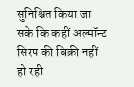सुनिश्चित किया जा सके कि कहीं अल्मॉन्ट सिरप की बिक्री नहीं हो रही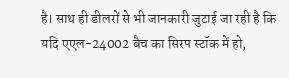है। साथ ही डीलरों से भी जानकारी जुटाई जा रही है कि यदि एएल-24002 बैच का सिरप स्टॉक में हो,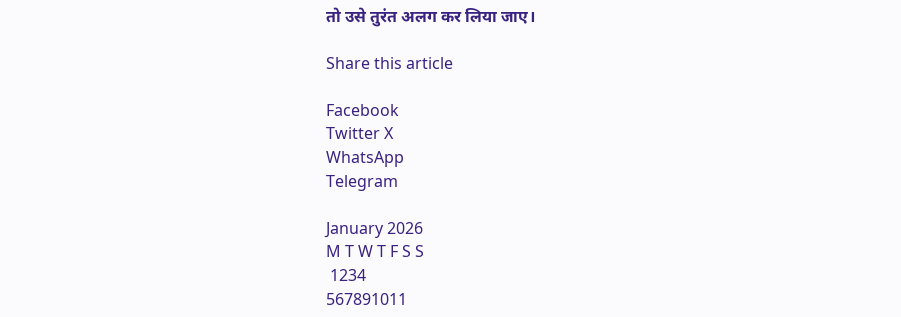तो उसे तुरंत अलग कर लिया जाए।

Share this article

Facebook
Twitter X
WhatsApp
Telegram

January 2026
M T W T F S S
 1234
567891011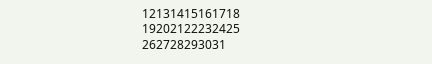12131415161718
19202122232425
262728293031